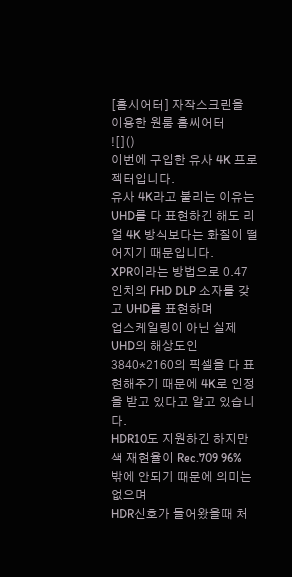[홈시어터] 자작스크린을 이용한 원룸 홈씨어터
![]()
이번에 구입한 유사 4K 프로젝터입니다.
유사 4K라고 불리는 이유는 UHD를 다 표현하긴 해도 리얼 4K 방식보다는 화질이 떨어지기 때문입니다.
XPR이라는 방법으로 0.47인치의 FHD DLP 소자를 갖고 UHD를 표현하며
업스케일링이 아닌 실제 UHD의 해상도인 3840*2160의 픽셀을 다 표현해주기 때문에 4K로 인정을 받고 있다고 알고 있습니다.
HDR10도 지원하긴 하지만 색 재현율이 Rec.709 96% 밖에 안되기 때문에 의미는 없으며
HDR신호가 들어왔을때 처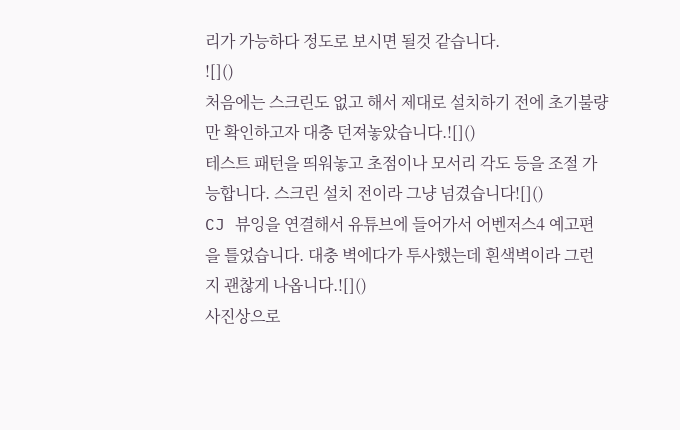리가 가능하다 정도로 보시면 될것 같습니다.
![]()
처음에는 스크린도 없고 해서 제대로 설치하기 전에 초기불량만 확인하고자 대충 던져놓았습니다.![]()
테스트 패턴을 띄워놓고 초점이나 모서리 각도 등을 조절 가능합니다. 스크린 설치 전이라 그냥 넘겼습니다![]()
CJ 뷰잉을 연결해서 유튜브에 들어가서 어벤저스4 예고편을 틀었습니다. 대충 벽에다가 투사했는데 흰색벽이라 그런지 괜찮게 나옵니다.![]()
사진상으로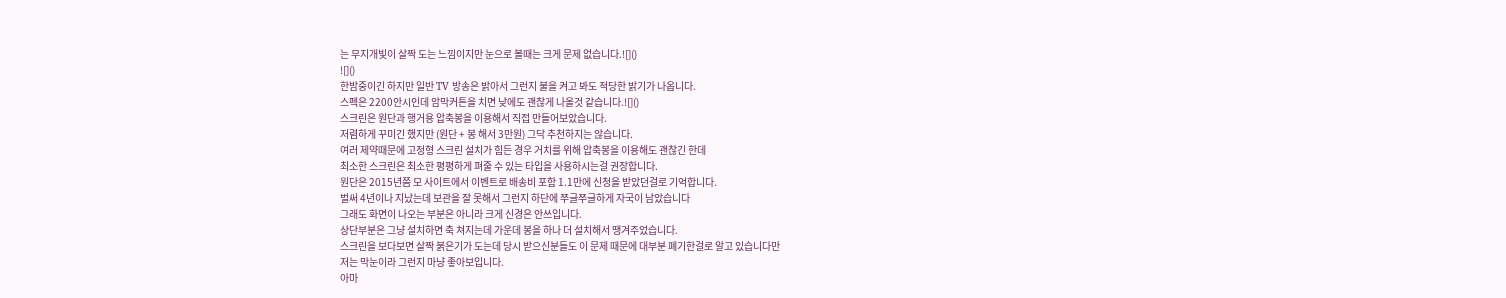는 무지개빛이 살짝 도는 느낌이지만 눈으로 볼때는 크게 문제 없습니다.![]()
![]()
한밤중이긴 하지만 일반 TV 방송은 밝아서 그런지 불을 켜고 봐도 적당한 밝기가 나옵니다.
스펙은 2200안시인데 암막커튼을 치면 낮에도 괜찮게 나올것 같습니다.![]()
스크린은 원단과 행거용 압축봉을 이용해서 직접 만들어보았습니다.
저렴하게 꾸미긴 했지만 (원단 + 봉 해서 3만원) 그닥 추천하지는 않습니다.
여러 제약때문에 고정형 스크린 설치가 힘든 경우 거치를 위해 압축봉을 이용해도 괜찮긴 한데
최소한 스크린은 최소한 평평하게 펴줄 수 있는 타입을 사용하시는걸 권장합니다.
원단은 2015년쯤 모 사이트에서 이벤트로 배송비 포함 1.1만에 신청을 받았던걸로 기억합니다.
벌써 4년이나 지났는데 보관을 잘 못해서 그런지 하단에 쭈글쭈글하게 자국이 남았습니다
그래도 화면이 나오는 부분은 아니라 크게 신경은 안쓰입니다.
상단부분은 그냥 설치하면 축 쳐지는데 가운데 봉을 하나 더 설치해서 땡겨주었습니다.
스크린을 보다보면 살짝 붉은기가 도는데 당시 받으신분들도 이 문제 때문에 대부분 폐기한걸로 알고 있습니다만
저는 막눈이라 그런지 마냥 좋아보입니다.
아마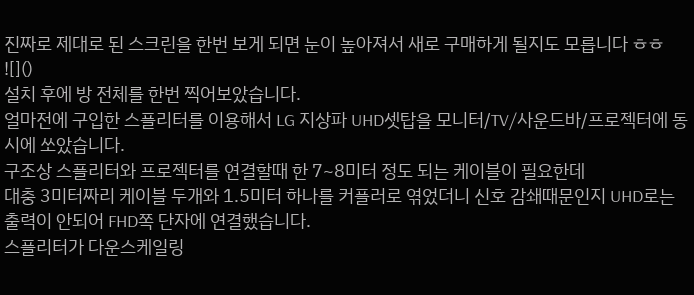진짜로 제대로 된 스크린을 한번 보게 되면 눈이 높아져서 새로 구매하게 될지도 모릅니다 ㅎㅎ
![]()
설치 후에 방 전체를 한번 찍어보았습니다.
얼마전에 구입한 스플리터를 이용해서 LG 지상파 UHD셋탑을 모니터/TV/사운드바/프로젝터에 동시에 쏘았습니다.
구조상 스플리터와 프로젝터를 연결할때 한 7~8미터 정도 되는 케이블이 필요한데
대충 3미터짜리 케이블 두개와 1.5미터 하나를 커플러로 엮었더니 신호 감쇄때문인지 UHD로는 출력이 안되어 FHD쪽 단자에 연결했습니다.
스플리터가 다운스케일링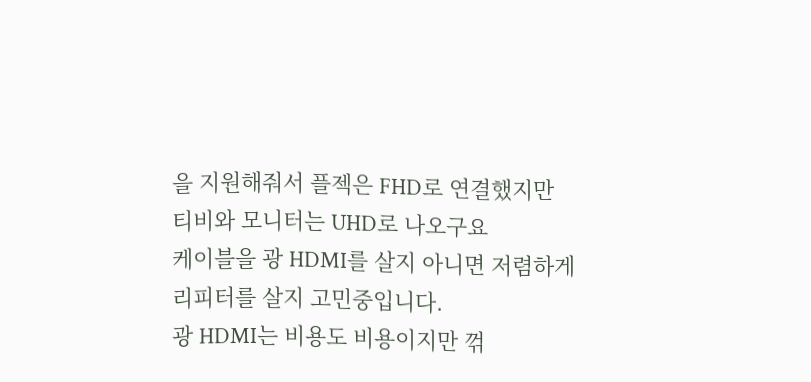을 지원해줘서 플젝은 FHD로 연결했지만 티비와 모니터는 UHD로 나오구요
케이블을 광 HDMI를 살지 아니면 저렴하게 리피터를 살지 고민중입니다.
광 HDMI는 비용도 비용이지만 꺾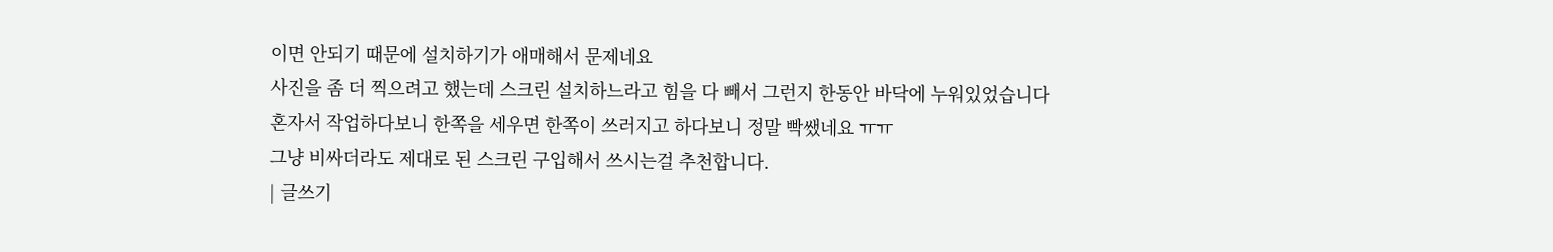이면 안되기 때문에 설치하기가 애매해서 문제네요
사진을 좀 더 찍으려고 했는데 스크린 설치하느라고 힘을 다 빼서 그런지 한동안 바닥에 누워있었습니다
혼자서 작업하다보니 한쪽을 세우면 한쪽이 쓰러지고 하다보니 정말 빡쌨네요 ㅠㅠ
그냥 비싸더라도 제대로 된 스크린 구입해서 쓰시는걸 추천합니다.
| 글쓰기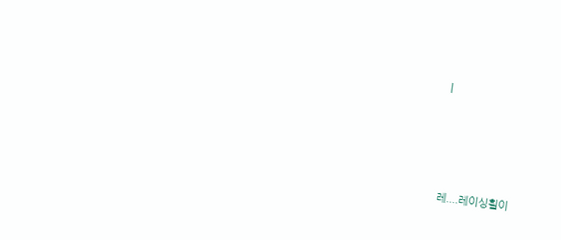|





레....레이싱휠이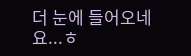더 눈에 들어오네요...ㅎ